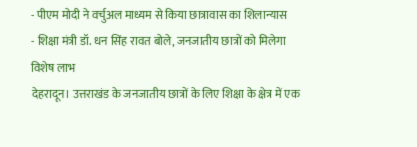- पीएम मोदी ने वर्चुअल माध्यम से किया छात्रावास का शिलान्यास
- शिक्षा मंत्री डॉ. धन सिंह रावत बोले, जनजातीय छात्रों को मिलेगा विशेष लाभ
देहरादून। उत्तराखंड के जनजातीय छात्रों के लिए शिक्षा के क्षेत्र में एक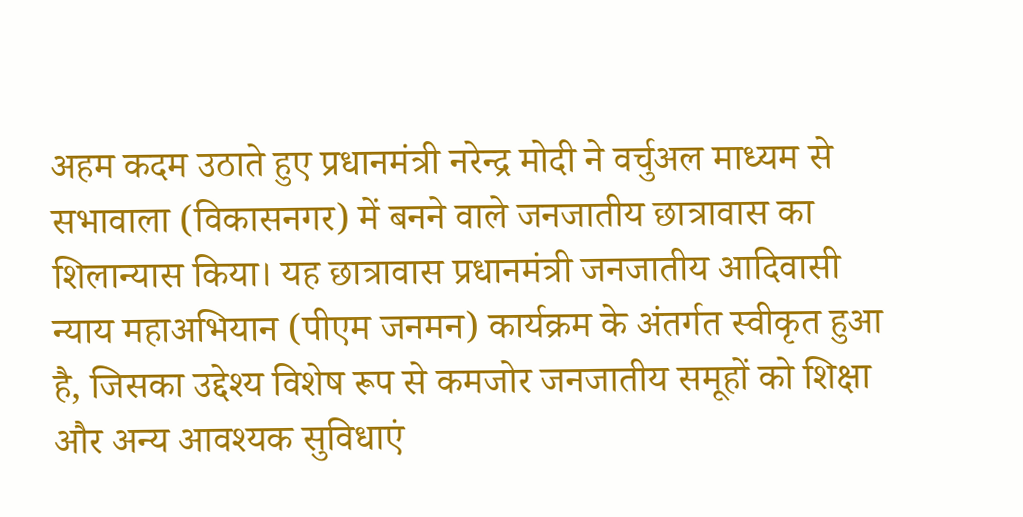अहम कदम उठाते हुए प्रधानमंत्री नरेन्द्र मोदी ने वर्चुअल माध्यम से सभावाला (विकासनगर) में बनने वाले जनजातीय छात्रावास का शिलान्यास किया। यह छात्रावास प्रधानमंत्री जनजातीय आदिवासी न्याय महाअभियान (पीएम जनमन) कार्यक्रम के अंतर्गत स्वीकृत हुआ है, जिसका उद्देश्य विशेष रूप से कमजोर जनजातीय समूहों को शिक्षा और अन्य आवश्यक सुविधाएं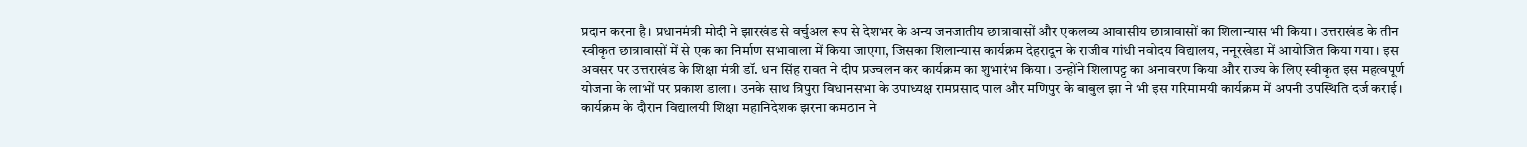प्रदान करना है। प्रधानमंत्री मोदी ने झारखंड से वर्चुअल रूप से देशभर के अन्य जनजातीय छात्रावासों और एकलव्य आवासीय छात्रावासों का शिलान्यास भी किया। उत्तराखंड के तीन स्वीकृत छात्रावासों में से एक का निर्माण सभावाला में किया जाएगा, जिसका शिलान्यास कार्यक्रम देहरादून के राजीव गांधी नवोदय विद्यालय, ननूरखेडा में आयोजित किया गया। इस अवसर पर उत्तराखंड के शिक्षा मंत्री डॉ. धन सिंह रावत ने दीप प्रज्वलन कर कार्यक्रम का शुभारंभ किया। उन्होंने शिलापट्ट का अनावरण किया और राज्य के लिए स्वीकृत इस महत्वपूर्ण योजना के लाभों पर प्रकाश डाला। उनके साथ त्रिपुरा विधानसभा के उपाध्यक्ष रामप्रसाद पाल और मणिपुर के बाबुल झा ने भी इस गरिमामयी कार्यक्रम में अपनी उपस्थिति दर्ज कराई।
कार्यक्रम के दौरान विद्यालयी शिक्षा महानिदेशक झरना कमठान ने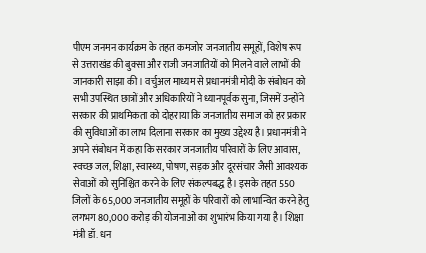पीएम जनमन कार्यक्रम के तहत कमजोर जनजातीय समूहों, विशेष रूप से उत्तराखंड की बुक्सा और राजी जनजातियों को मिलने वाले लाभों की जानकारी साझा की। वर्चुअल माध्यम से प्रधानमंत्री मोदी के संबोधन को सभी उपस्थित छात्रों और अधिकारियों ने ध्यानपूर्वक सुना, जिसमें उन्होंने सरकार की प्राथमिकता को दोहराया कि जनजातीय समाज को हर प्रकार की सुविधाओं का लाभ दिलाना सरकार का मुख्य उद्देश्य है। प्रधानमंत्री ने अपने संबोधन में कहा कि सरकार जनजातीय परिवारों के लिए आवास, स्वच्छ जल, शिक्षा, स्वास्थ्य, पोषण, सड़क और दूरसंचार जैसी आवश्यक सेवाओं को सुनिश्चित करने के लिए संकल्पबद्ध है। इसके तहत 550 जिलों के 65,000 जनजातीय समूहों के परिवारों को लाभान्वित करने हेतु लगभग 80,000 करोड़ की योजनाओं का शुभारंभ किया गया है। शिक्षा मंत्री डॉ. धन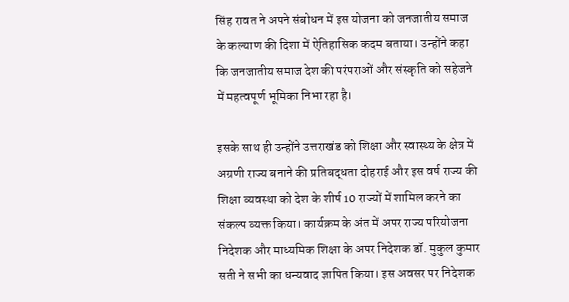सिंह रावत ने अपने संबोधन में इस योजना को जनजातीय समाज के कल्याण की दिशा में ऐतिहासिक कदम बताया। उन्होंने कहा कि जनजातीय समाज देश की परंपराओं और संस्कृति को सहेजने में महत्वपूर्ण भूमिका निभा रहा है।

इसके साथ ही उन्होंने उत्तराखंड को शिक्षा और स्वास्थ्य के क्षेत्र में अग्रणी राज्य बनाने की प्रतिबद्धता दोहराई और इस वर्ष राज्य की शिक्षा व्यवस्था को देश के शीर्ष 10 राज्यों में शामिल करने का संकल्प व्यक्त किया। कार्यक्रम के अंत में अपर राज्य परियोजना निदेशक और माध्यमिक शिक्षा के अपर निदेशक डॉ. मुकुल कुमार सती ने सभी का धन्यवाद ज्ञापित किया। इस अवसर पर निदेशक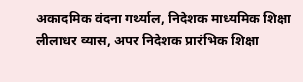अकादमिक वंदना गर्थ्याल, निदेशक माध्यमिक शिक्षा लीलाधर व्यास, अपर निदेशक प्रारंभिक शिक्षा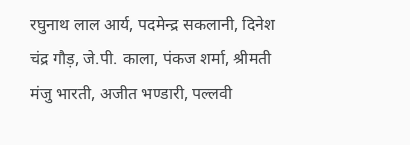रघुनाथ लाल आर्य, पदमेन्द्र सकलानी, दिनेश चंद्र गौड़, जे.पी. काला, पंकज शर्मा, श्रीमती मंजु भारती, अजीत भण्डारी, पल्लवी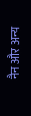नैन और अन्य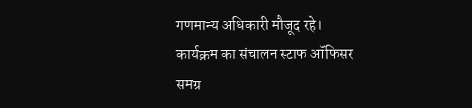गणमान्य अधिकारी मौजूद रहे। कार्यक्रम का संचालन स्टाफ ऑफिसर समग्र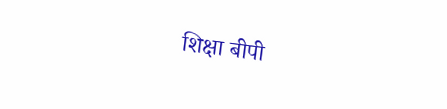शिक्षा बीपी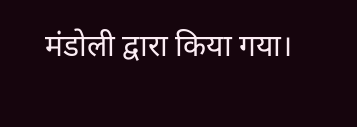मंडोली द्वारा किया गया।